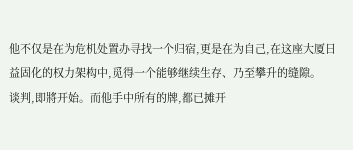他不仅是在为危机处置办寻找一个归宿,更是在为自己,在这座大厦日益固化的权力架构中,觅得一个能够继续生存、乃至攀升的缝隙。
谈判,即將开始。而他手中所有的牌,都已摊开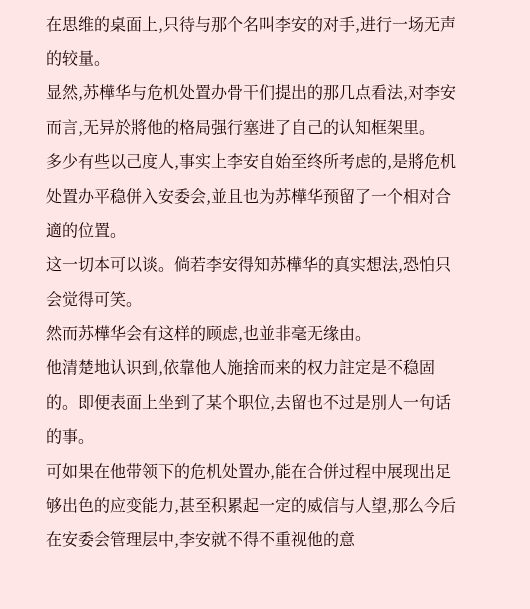在思维的桌面上,只待与那个名叫李安的对手,进行一场无声的较量。
显然,苏樺华与危机处置办骨干们提出的那几点看法,对李安而言,无异於將他的格局强行塞进了自己的认知框架里。
多少有些以己度人,事实上李安自始至终所考虑的,是將危机处置办平稳併入安委会,並且也为苏樺华预留了一个相对合適的位置。
这一切本可以谈。倘若李安得知苏樺华的真实想法,恐怕只会觉得可笑。
然而苏樺华会有这样的顾虑,也並非毫无缘由。
他清楚地认识到,依靠他人施捨而来的权力註定是不稳固的。即便表面上坐到了某个职位,去留也不过是別人一句话的事。
可如果在他带领下的危机处置办,能在合併过程中展现出足够出色的应变能力,甚至积累起一定的威信与人望,那么今后在安委会管理层中,李安就不得不重视他的意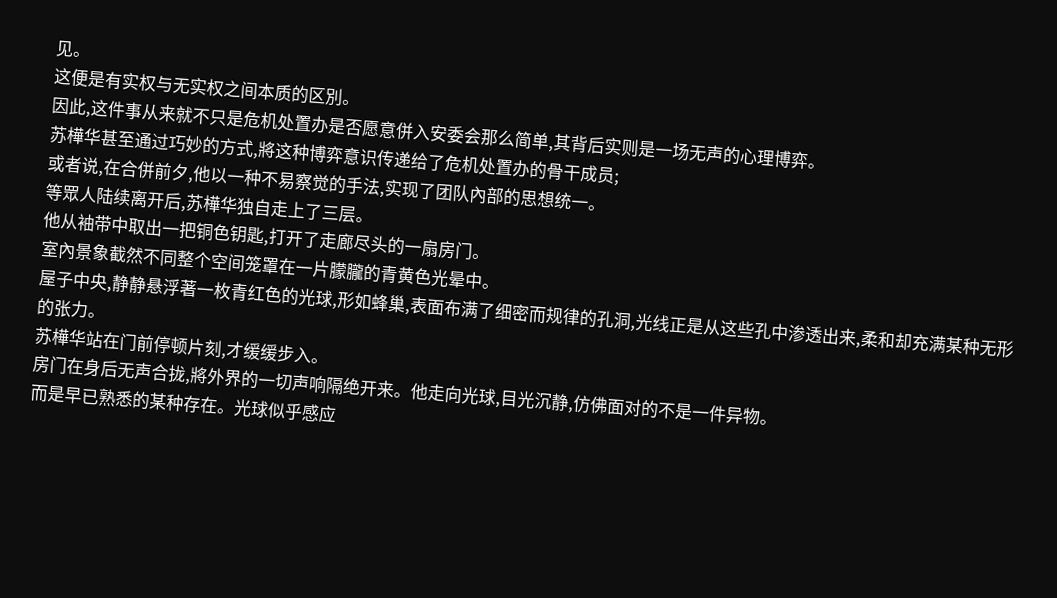见。
这便是有实权与无实权之间本质的区別。
因此,这件事从来就不只是危机处置办是否愿意併入安委会那么简单,其背后实则是一场无声的心理博弈。
苏樺华甚至通过巧妙的方式,將这种博弈意识传递给了危机处置办的骨干成员;
或者说,在合併前夕,他以一种不易察觉的手法,实现了团队內部的思想统一。
等眾人陆续离开后,苏樺华独自走上了三层。
他从袖带中取出一把铜色钥匙,打开了走廊尽头的一扇房门。
室內景象截然不同整个空间笼罩在一片朦朧的青黄色光晕中。
屋子中央,静静悬浮著一枚青红色的光球,形如蜂巢,表面布满了细密而规律的孔洞,光线正是从这些孔中渗透出来,柔和却充满某种无形的张力。
苏樺华站在门前停顿片刻,才缓缓步入。
房门在身后无声合拢,將外界的一切声响隔绝开来。他走向光球,目光沉静,仿佛面对的不是一件异物。
而是早已熟悉的某种存在。光球似乎感应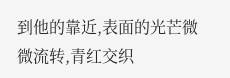到他的靠近,表面的光芒微微流转,青红交织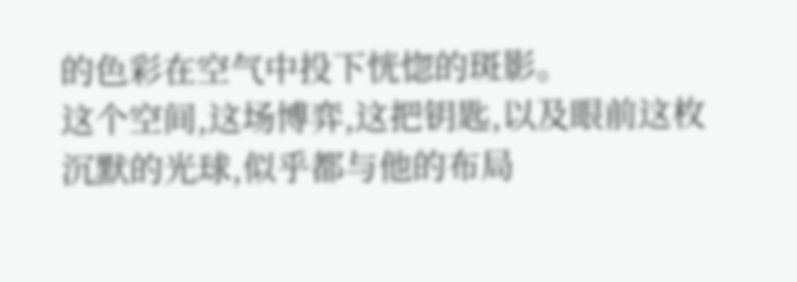的色彩在空气中投下恍惚的斑影。
这个空间,这场博弈,这把钥匙,以及眼前这枚沉默的光球,似乎都与他的布局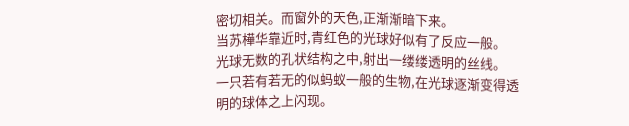密切相关。而窗外的天色,正渐渐暗下来。
当苏樺华靠近时,青红色的光球好似有了反应一般。
光球无数的孔状结构之中,射出一缕缕透明的丝线。
一只若有若无的似蚂蚁一般的生物,在光球逐渐变得透明的球体之上闪现。